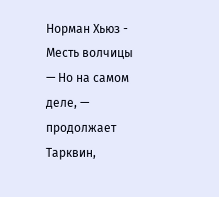Норман Хьюз - Месть волчицы
— Но на самом деле, — продолжает Тарквин,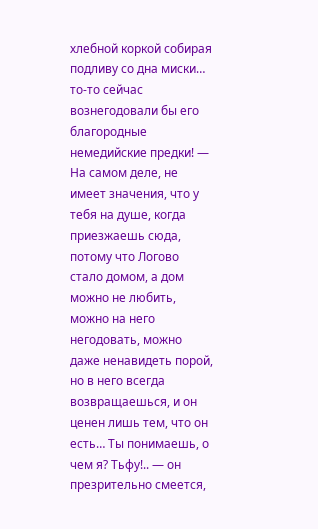хлебной коркой собирая подливу со дна миски… то-то сейчас вознегодовали бы его благородные немедийские предки! — На самом деле, не имеет значения, что у тебя на душе, когда приезжаешь сюда, потому что Логово стало домом, а дом можно не любить, можно на него негодовать, можно даже ненавидеть порой, но в него всегда возвращаешься, и он ценен лишь тем, что он есть… Ты понимаешь, о чем я? Тьфу!.. — он презрительно смеется,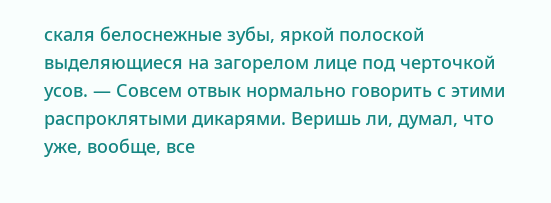скаля белоснежные зубы, яркой полоской выделяющиеся на загорелом лице под черточкой усов. — Совсем отвык нормально говорить с этими распроклятыми дикарями. Веришь ли, думал, что уже, вообще, все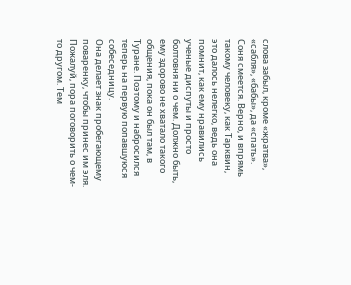слова забыл, кроме «жратва», «сабля», «бабы», да «спать».
Соня смеется. Верно, и впрямь такому человеку, как Тарквин, это далось нелегко, ведь она помнит, как ему нравились ученые диспуты и просто болтовня ни о чем. Должно быть, ему здорово не хватало такого общения, пока он был там, в Туране. Поэтому и набросился теперь на первую попавшуюся собеседницу.
Она делает знак пробегающему поваренку, чтобы принес им эля. Пожалуй, пора поговорить о чем-то другом. Тем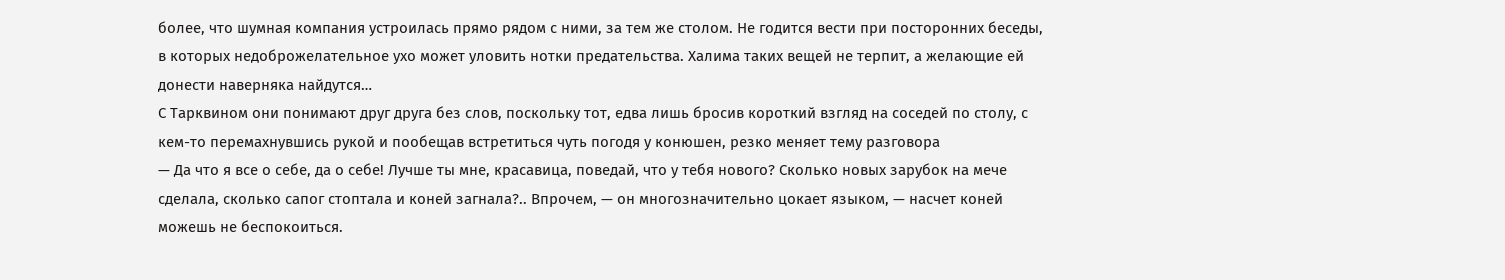более, что шумная компания устроилась прямо рядом с ними, за тем же столом. Не годится вести при посторонних беседы, в которых недоброжелательное ухо может уловить нотки предательства. Халима таких вещей не терпит, а желающие ей донести наверняка найдутся…
С Тарквином они понимают друг друга без слов, поскольку тот, едва лишь бросив короткий взгляд на соседей по столу, с кем-то перемахнувшись рукой и пообещав встретиться чуть погодя у конюшен, резко меняет тему разговора
— Да что я все о себе, да о себе! Лучше ты мне, красавица, поведай, что у тебя нового? Сколько новых зарубок на мече сделала, сколько сапог стоптала и коней загнала?.. Впрочем, — он многозначительно цокает языком, — насчет коней можешь не беспокоиться.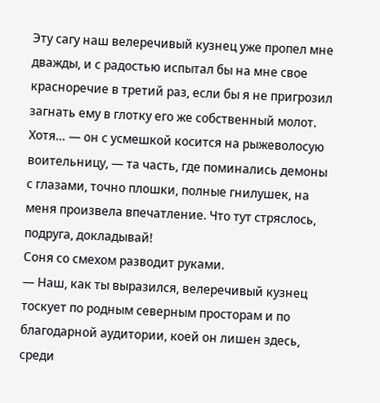Эту сагу наш велеречивый кузнец уже пропел мне дважды, и с радостью испытал бы на мне свое красноречие в третий раз, если бы я не пригрозил загнать ему в глотку его же собственный молот. Хотя… — он с усмешкой косится на рыжеволосую воительницу, — та часть, где поминались демоны с глазами, точно плошки, полные гнилушек, на меня произвела впечатление. Что тут стряслось, подруга, докладывай!
Соня со смехом разводит руками.
— Наш, как ты выразился, велеречивый кузнец тоскует по родным северным просторам и по благодарной аудитории, коей он лишен здесь, среди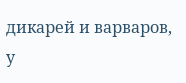дикарей и варваров, у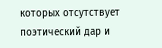которых отсутствует поэтический дар и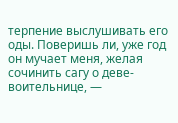терпение выслушивать его оды. Поверишь ли, уже год он мучает меня, желая сочинить сагу о деве-воительнице, —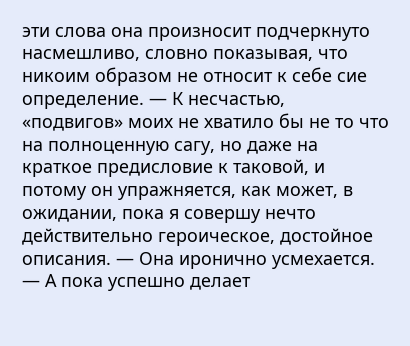эти слова она произносит подчеркнуто насмешливо, словно показывая, что никоим образом не относит к себе сие определение. — К несчастью, «подвигов» моих не хватило бы не то что на полноценную сагу, но даже на краткое предисловие к таковой, и потому он упражняется, как может, в ожидании, пока я совершу нечто действительно героическое, достойное описания. — Она иронично усмехается. — А пока успешно делает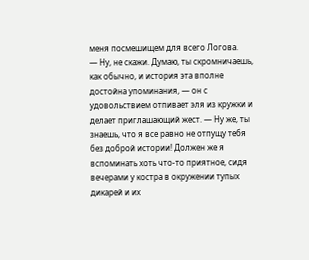меня посмешищем для всего Логова.
— Ну, не скажи. Думаю, ты скромничаешь, как обычно, и история эта вполне достойна упоминания, — он с удовольствием отпивает эля из кружки и делает приглашающий жест. — Ну же, ты знаешь, что я все равно не отпущу тебя без доброй истории! Должен же я вспоминать хоть что-то приятное, сидя вечерами у костра в окружении тупых дикарей и их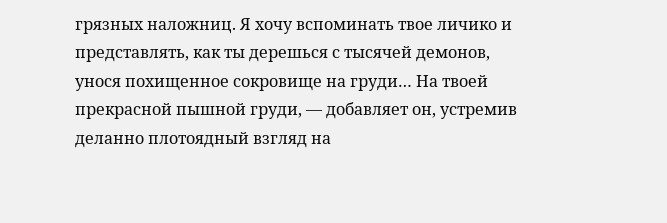грязных наложниц. Я хочу вспоминать твое личико и представлять, как ты дерешься с тысячей демонов, унося похищенное сокровище на груди… На твоей прекрасной пышной груди, — добавляет он, устремив деланно плотоядный взгляд на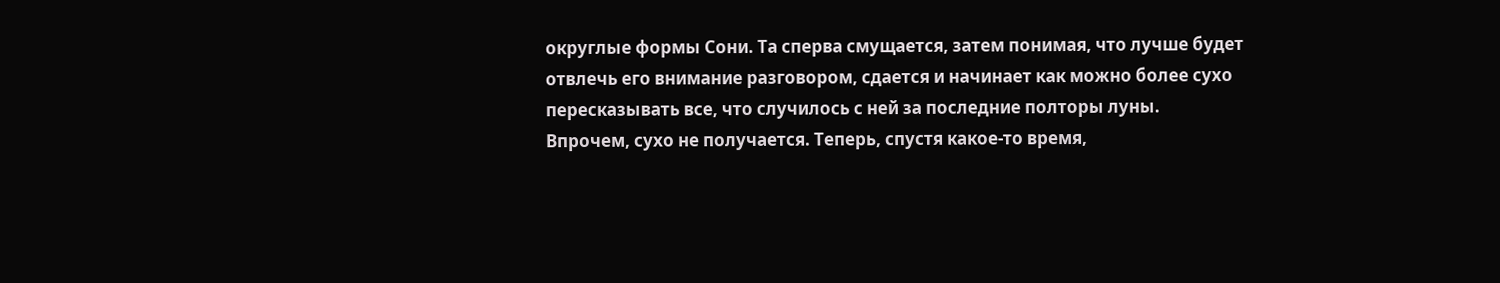округлые формы Сони. Та сперва смущается, затем понимая, что лучше будет отвлечь его внимание разговором, сдается и начинает как можно более сухо пересказывать все, что случилось с ней за последние полторы луны.
Впрочем, сухо не получается. Теперь, спустя какое-то время,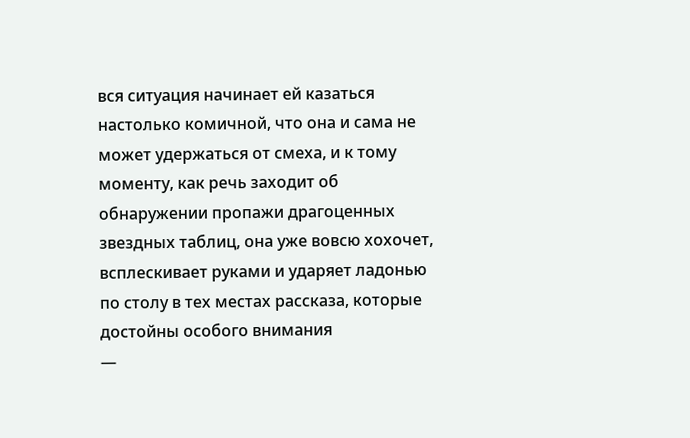вся ситуация начинает ей казаться настолько комичной, что она и сама не может удержаться от смеха, и к тому моменту, как речь заходит об обнаружении пропажи драгоценных звездных таблиц, она уже вовсю хохочет, всплескивает руками и ударяет ладонью по столу в тех местах рассказа, которые достойны особого внимания
—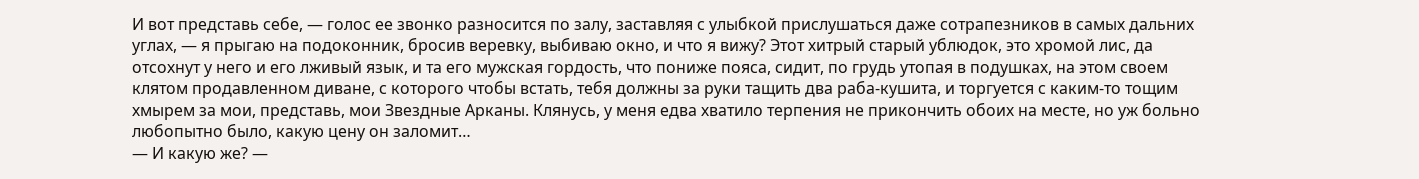И вот представь себе, — голос ее звонко разносится по залу, заставляя с улыбкой прислушаться даже сотрапезников в самых дальних углах, — я прыгаю на подоконник, бросив веревку, выбиваю окно, и что я вижу? Этот хитрый старый ублюдок, это хромой лис, да отсохнут у него и его лживый язык, и та его мужская гордость, что пониже пояса, сидит, по грудь утопая в подушках, на этом своем клятом продавленном диване, с которого чтобы встать, тебя должны за руки тащить два раба-кушита, и торгуется с каким-то тощим хмырем за мои, представь, мои Звездные Арканы. Клянусь, у меня едва хватило терпения не прикончить обоих на месте, но уж больно любопытно было, какую цену он заломит…
— И какую же? —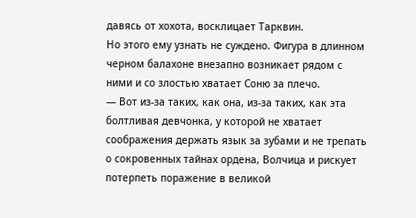давясь от хохота, восклицает Тарквин.
Но этого ему узнать не суждено. Фигура в длинном черном балахоне внезапно возникает рядом с ними и со злостью хватает Соню за плечо.
— Вот из-за таких, как она, из-за таких, как эта болтливая девчонка, у которой не хватает соображения держать язык за зубами и не трепать о сокровенных тайнах ордена, Волчица и рискует потерпеть поражение в великой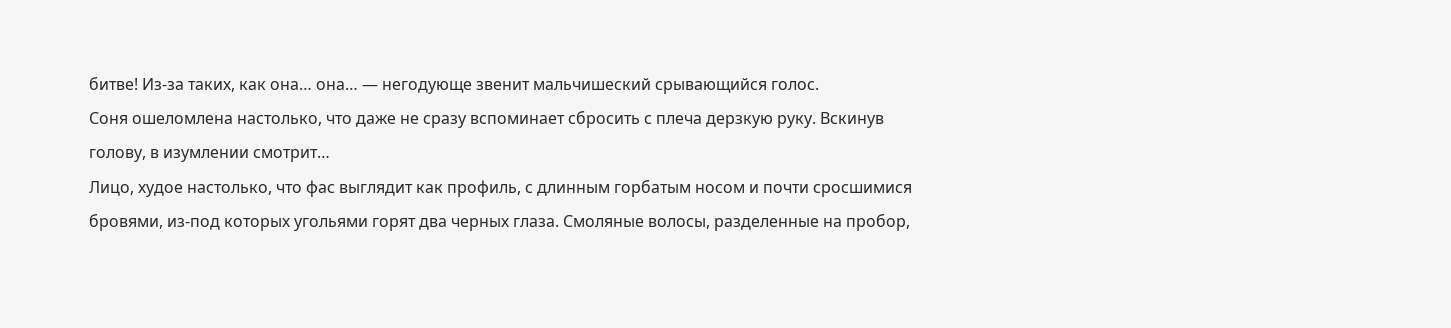битве! Из-за таких, как она… она… — негодующе звенит мальчишеский срывающийся голос.
Соня ошеломлена настолько, что даже не сразу вспоминает сбросить с плеча дерзкую руку. Вскинув голову, в изумлении смотрит…
Лицо, худое настолько, что фас выглядит как профиль, с длинным горбатым носом и почти сросшимися бровями, из-под которых угольями горят два черных глаза. Смоляные волосы, разделенные на пробор,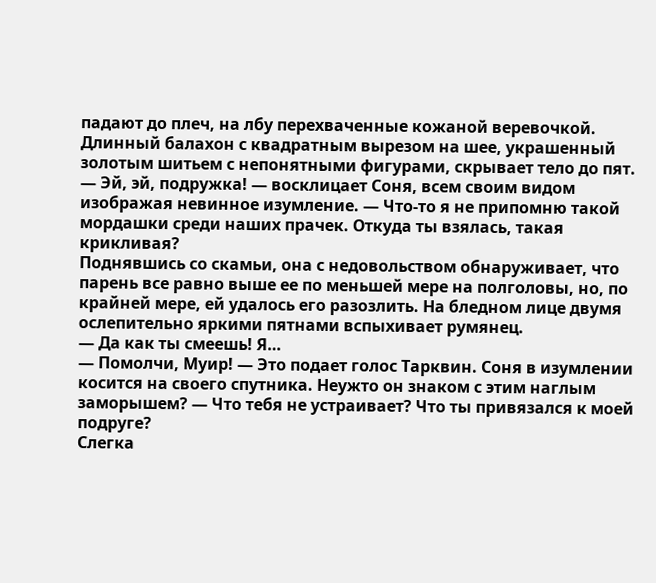падают до плеч, на лбу перехваченные кожаной веревочкой. Длинный балахон с квадратным вырезом на шее, украшенный золотым шитьем с непонятными фигурами, скрывает тело до пят.
— Эй, эй, подружка! — восклицает Соня, всем своим видом изображая невинное изумление. — Что-то я не припомню такой мордашки среди наших прачек. Откуда ты взялась, такая крикливая?
Поднявшись со скамьи, она с недовольством обнаруживает, что парень все равно выше ее по меньшей мере на полголовы, но, по крайней мере, ей удалось его разозлить. На бледном лице двумя ослепительно яркими пятнами вспыхивает румянец.
— Да как ты смеешь! Я…
— Помолчи, Муир! — Это подает голос Тарквин. Соня в изумлении косится на своего спутника. Неужто он знаком с этим наглым заморышем? — Что тебя не устраивает? Что ты привязался к моей подруге?
Слегка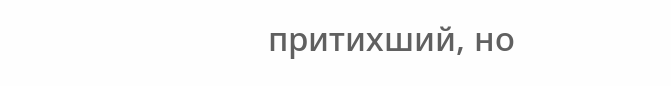притихший, но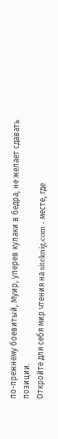по-прежнему боевитый, Муир, уперев кулаки в бедра, не желает сдавать позиции.
Откройте для себя мир чтения на siteknig.com - месте, где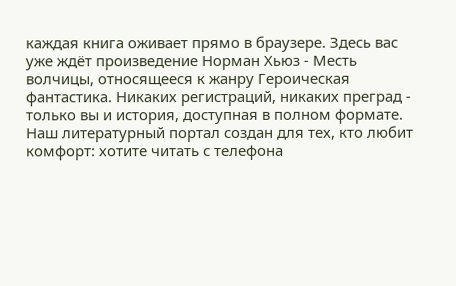каждая книга оживает прямо в браузере. Здесь вас уже ждёт произведение Норман Хьюз - Месть волчицы, относящееся к жанру Героическая фантастика. Никаких регистраций, никаких преград - только вы и история, доступная в полном формате. Наш литературный портал создан для тех, кто любит комфорт: хотите читать с телефона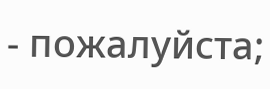- пожалуйста;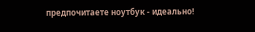предпочитаете ноутбук - идеально!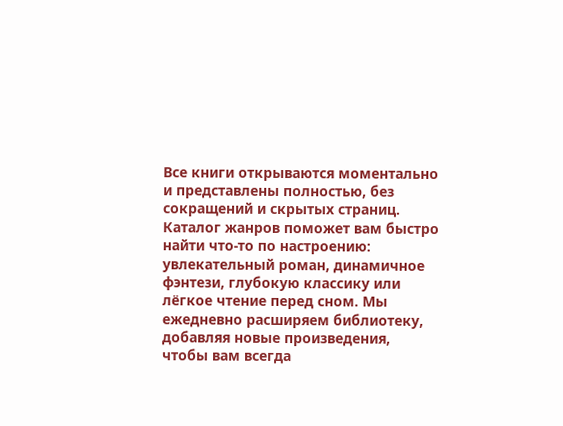Все книги открываются моментально и представлены полностью, без сокращений и скрытых страниц. Каталог жанров поможет вам быстро найти что-то по настроению: увлекательный роман, динамичное фэнтези, глубокую классику или лёгкое чтение перед сном. Мы ежедневно расширяем библиотеку, добавляя новые произведения, чтобы вам всегда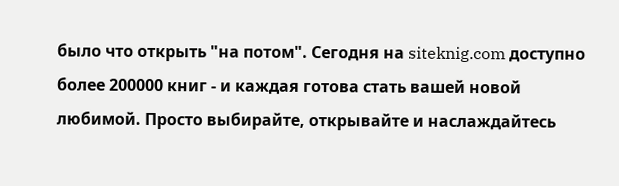было что открыть "на потом". Сегодня на siteknig.com доступно более 200000 книг - и каждая готова стать вашей новой любимой. Просто выбирайте, открывайте и наслаждайтесь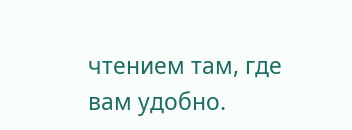чтением там, где вам удобно.